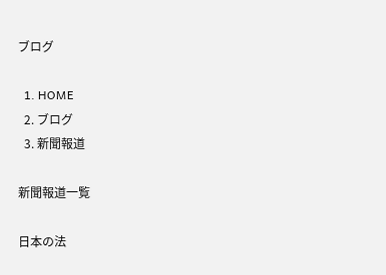ブログ

  1. HOME
  2. ブログ
  3. 新聞報道

新聞報道一覧

日本の法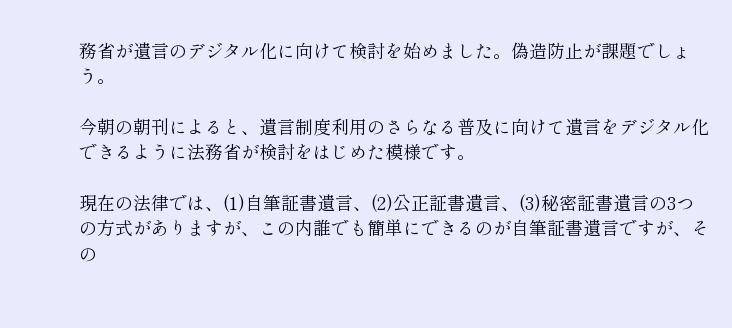務省が遺言のデジタル化に向けて検討を始めました。偽造防止が課題でしょう。

今朝の朝刊によると、遺言制度利用のさらなる普及に向けて遺言をデジタル化できるように法務省が検討をはじめた模様です。

現在の法律では、(1)自筆証書遺言、(2)公正証書遺言、(3)秘密証書遺言の3つの方式がありますが、この内誰でも簡単にできるのが自筆証書遺言ですが、その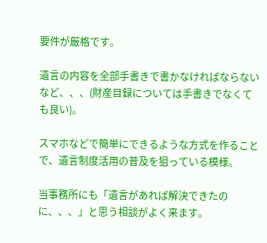要件が厳格です。

遺言の内容を全部手書きで書かなければならないなど、、、(財産目録については手書きでなくても良い)。

スマホなどで簡単にできるような方式を作ることで、遺言制度活用の普及を狙っている模様。

当事務所にも「遺言があれば解決できたのに、、、」と思う相談がよく来ます。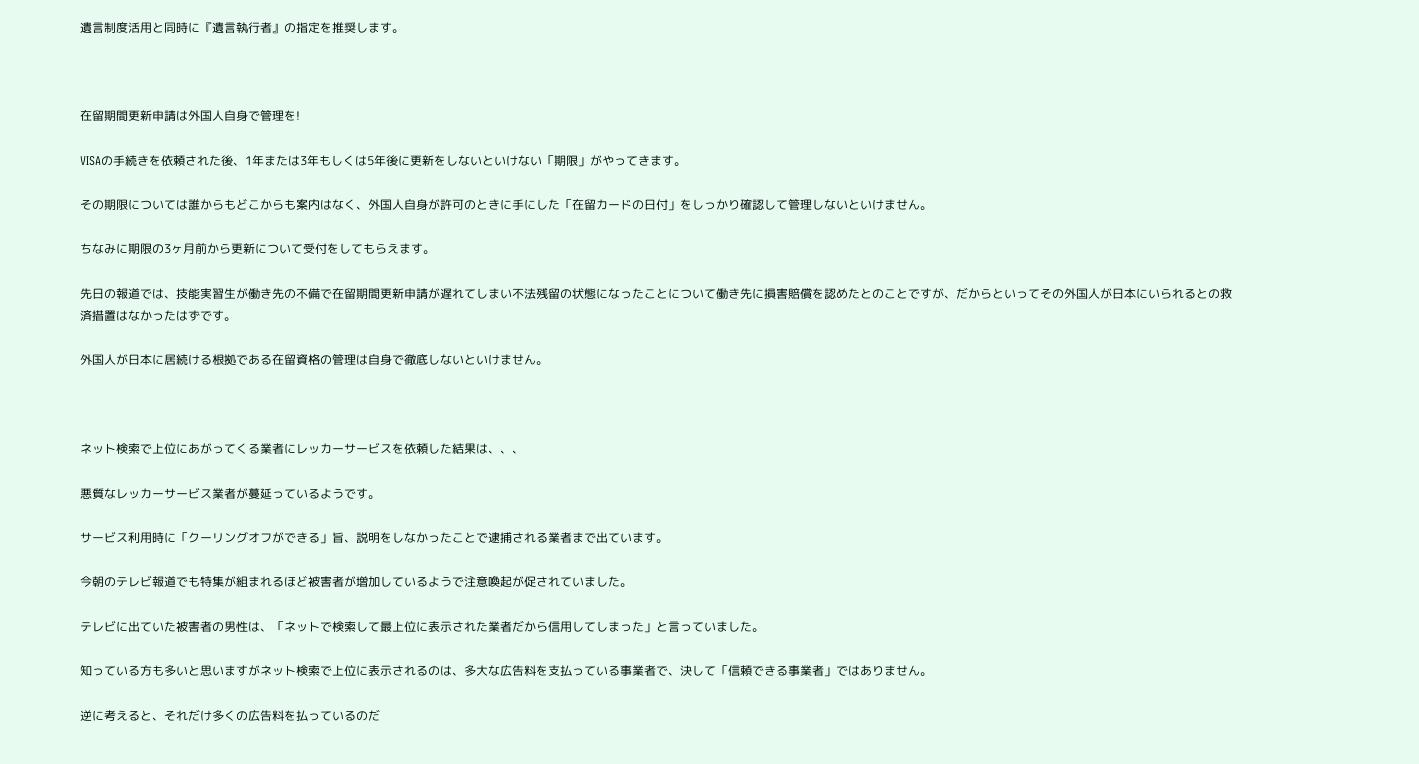遺言制度活用と同時に『遺言執行者』の指定を推奨します。



在留期間更新申請は外国人自身で管理を!

VISAの手続きを依頼された後、1年または3年もしくは5年後に更新をしないといけない「期限」がやってきます。

その期限については誰からもどこからも案内はなく、外国人自身が許可のときに手にした「在留カードの日付」をしっかり確認して管理しないといけません。

ちなみに期限の3ヶ月前から更新について受付をしてもらえます。

先日の報道では、技能実習生が働き先の不備で在留期間更新申請が遅れてしまい不法残留の状態になったことについて働き先に損害賠償を認めたとのことですが、だからといってその外国人が日本にいられるとの救済措置はなかったはずです。

外国人が日本に居続ける根拠である在留資格の管理は自身で徹底しないといけません。



ネット検索で上位にあがってくる業者にレッカーサービスを依頼した結果は、、、

悪質なレッカーサービス業者が蔓延っているようです。

サービス利用時に「クーリングオフができる」旨、説明をしなかったことで逮捕される業者まで出ています。

今朝のテレビ報道でも特集が組まれるほど被害者が増加しているようで注意喚起が促されていました。

テレビに出ていた被害者の男性は、「ネットで検索して最上位に表示された業者だから信用してしまった」と言っていました。

知っている方も多いと思いますがネット検索で上位に表示されるのは、多大な広告料を支払っている事業者で、決して「信頼できる事業者」ではありません。

逆に考えると、それだけ多くの広告料を払っているのだ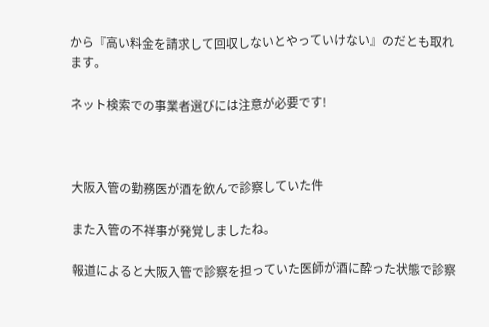から『高い料金を請求して回収しないとやっていけない』のだとも取れます。

ネット検索での事業者選びには注意が必要です!



大阪入管の勤務医が酒を飲んで診察していた件

また入管の不祥事が発覚しましたね。

報道によると大阪入管で診察を担っていた医師が酒に酔った状態で診察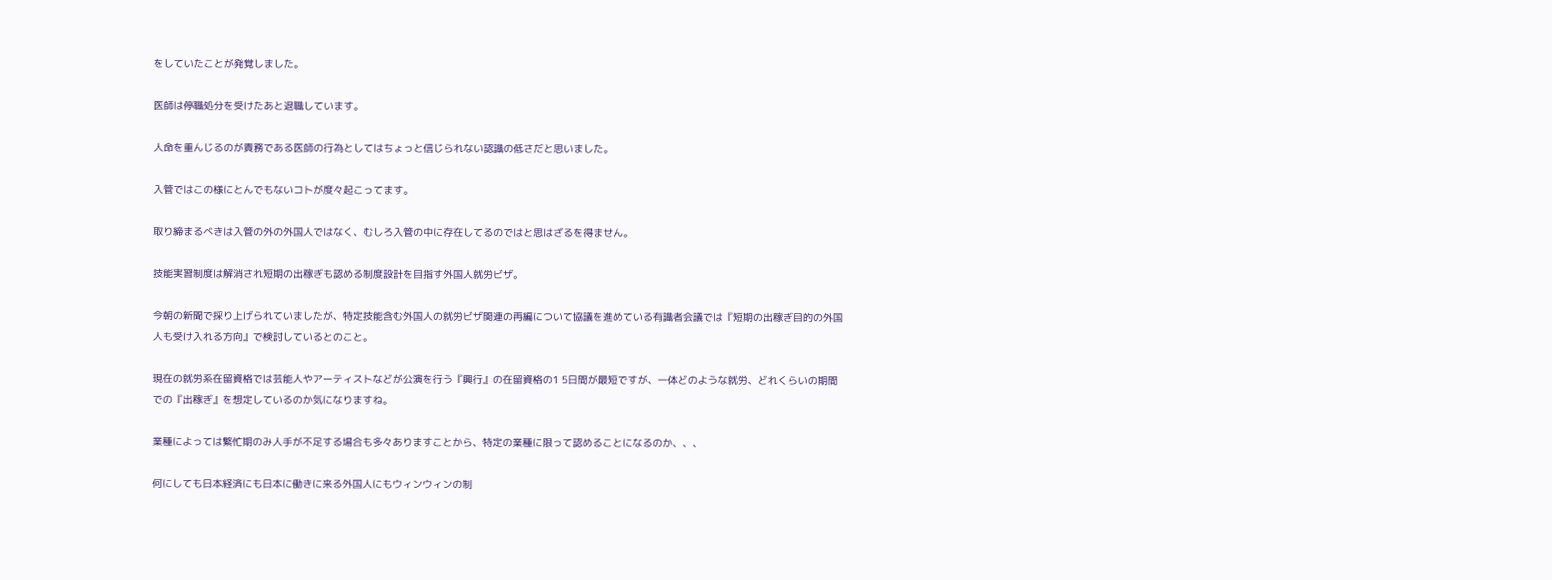をしていたことが発覚しました。

医師は停職処分を受けたあと退職しています。

人命を重んじるのが責務である医師の行為としてはちょっと信じられない認識の低さだと思いました。

入管ではこの様にとんでもないコトが度々起こってます。

取り締まるべきは入管の外の外国人ではなく、むしろ入管の中に存在してるのではと思はざるを得ません。

技能実習制度は解消され短期の出稼ぎも認める制度設計を目指す外国人就労ビザ。

今朝の新聞で採り上げられていましたが、特定技能含む外国人の就労ビザ関連の再編について協議を進めている有識者会議では『短期の出稼ぎ目的の外国人も受け入れる方向』で検討しているとのこと。

現在の就労系在留資格では芸能人やアーティストなどが公演を行う『興行』の在留資格の1 5日間が最短ですが、一体どのような就労、どれくらいの期間での『出稼ぎ』を想定しているのか気になりますね。

業種によっては繁忙期のみ人手が不足する場合も多々ありますことから、特定の業種に限って認めることになるのか、、、

何にしても日本経済にも日本に働きに来る外国人にもウィンウィンの制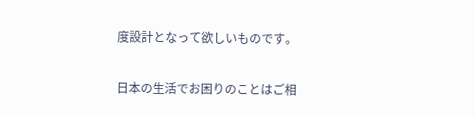度設計となって欲しいものです。

日本の生活でお困りのことはご相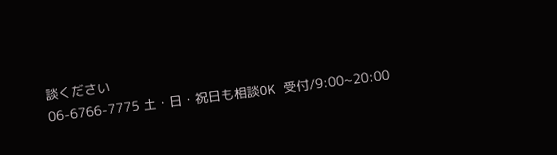談ください
06-6766-7775 土・日・祝日も相談OK 受付/9:00~20:00